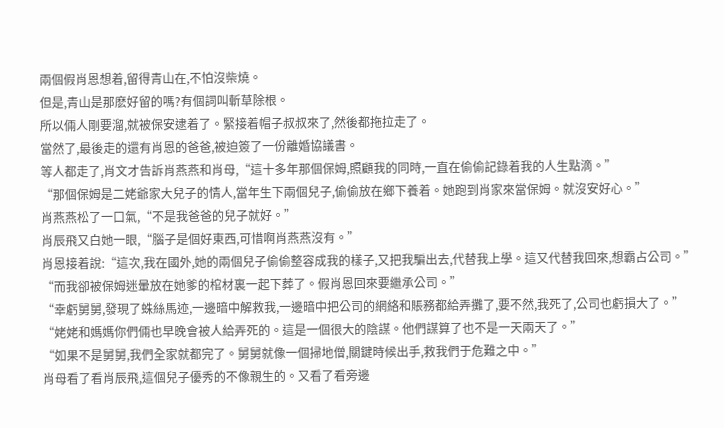兩個假肖恩想着,留得青山在,不怕沒柴燒。
但是,青山是那麽好留的嗎?有個詞叫斬草除根。
所以倆人剛要溜,就被保安逮着了。緊接着帽子叔叔來了,然後都拖拉走了。
當然了,最後走的還有肖恩的爸爸,被迫簽了一份離婚協議書。
等人都走了,肖文才告訴肖燕燕和肖母,“這十多年那個保姆,照顧我的同時,一直在偷偷記錄着我的人生點滴。”
“那個保姆是二姥爺家大兒子的情人,當年生下兩個兒子,偷偷放在鄉下養着。她跑到肖家來當保姆。就沒安好心。”
肖燕燕松了一口氣,“不是我爸爸的兒子就好。”
肖辰飛又白她一眼,“腦子是個好東西,可惜啊肖燕燕沒有。”
肖恩接着說:“這次,我在國外,她的兩個兒子偷偷整容成我的樣子,又把我騙出去,代替我上學。這又代替我回來,想霸占公司。”
“而我卻被保姆迷暈放在她爹的棺材裏一起下葬了。假肖恩回來要繼承公司。”
“幸虧舅舅,發現了蛛絲馬迹,一邊暗中解救我,一邊暗中把公司的網絡和賬務都給弄攤了,要不然,我死了,公司也虧損大了。”
“姥姥和媽媽你們倆也早晚會被人給弄死的。這是一個很大的陰謀。他們謀算了也不是一天兩天了。”
“如果不是舅舅,我們全家就都完了。舅舅就像一個掃地僧,關鍵時候出手,救我們于危難之中。”
肖母看了看肖辰飛,這個兒子優秀的不像親生的。又看了看旁邊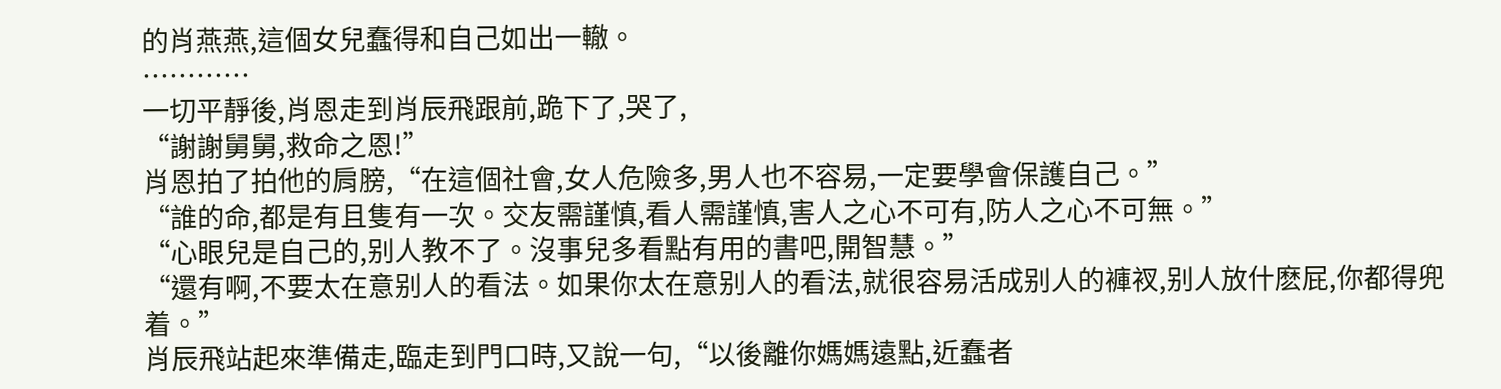的肖燕燕,這個女兒蠢得和自己如出一轍。
…………
一切平靜後,肖恩走到肖辰飛跟前,跪下了,哭了,
“謝謝舅舅,救命之恩!”
肖恩拍了拍他的肩膀,“在這個社會,女人危險多,男人也不容易,一定要學會保護自己。”
“誰的命,都是有且隻有一次。交友需謹慎,看人需謹慎,害人之心不可有,防人之心不可無。”
“心眼兒是自己的,别人教不了。沒事兒多看點有用的書吧,開智慧。”
“還有啊,不要太在意别人的看法。如果你太在意别人的看法,就很容易活成别人的褲衩,别人放什麽屁,你都得兜着。”
肖辰飛站起來準備走,臨走到門口時,又說一句,“以後離你媽媽遠點,近蠢者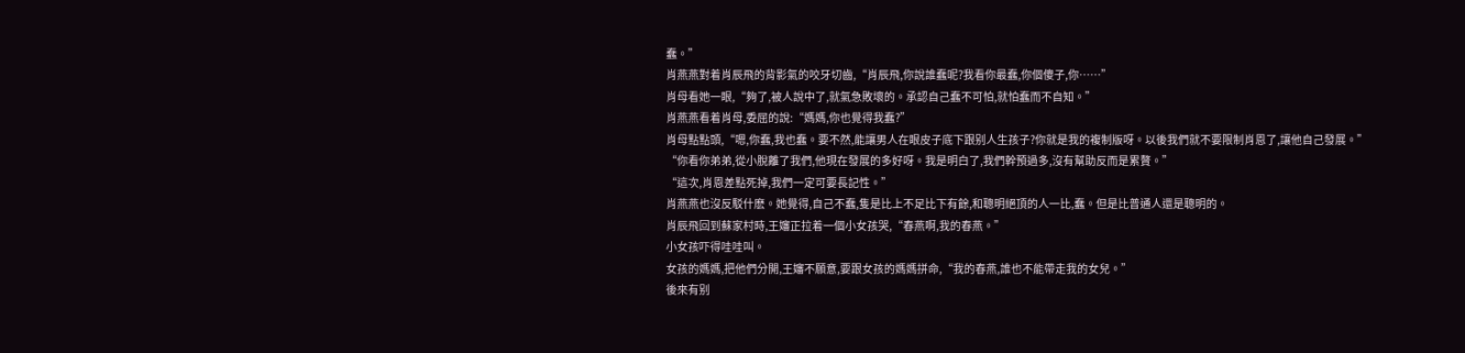蠢。”
肖燕燕對着肖辰飛的背影氣的咬牙切齒,“肖辰飛,你說誰蠢呢?我看你最蠢,你個傻子,你……”
肖母看她一眼,“夠了,被人說中了,就氣急敗壞的。承認自己蠢不可怕,就怕蠢而不自知。”
肖燕燕看着肖母,委屈的說:“媽媽,你也覺得我蠢?”
肖母點點頭,“嗯,你蠢,我也蠢。要不然,能讓男人在眼皮子底下跟别人生孩子?你就是我的複制版呀。以後我們就不要限制肖恩了,讓他自己發展。”
“你看你弟弟,從小脫離了我們,他現在發展的多好呀。我是明白了,我們幹預過多,沒有幫助反而是累贅。”
“這次,肖恩差點死掉,我們一定可要長記性。”
肖燕燕也沒反駁什麽。她覺得,自己不蠢,隻是比上不足比下有餘,和聰明絕頂的人一比,蠢。但是比普通人還是聰明的。
肖辰飛回到蘇家村時,王嬸正拉着一個小女孩哭,“春燕啊,我的春燕。”
小女孩吓得哇哇叫。
女孩的媽媽,把他們分開,王嬸不願意,要跟女孩的媽媽拼命,“我的春燕,誰也不能帶走我的女兒。”
後來有别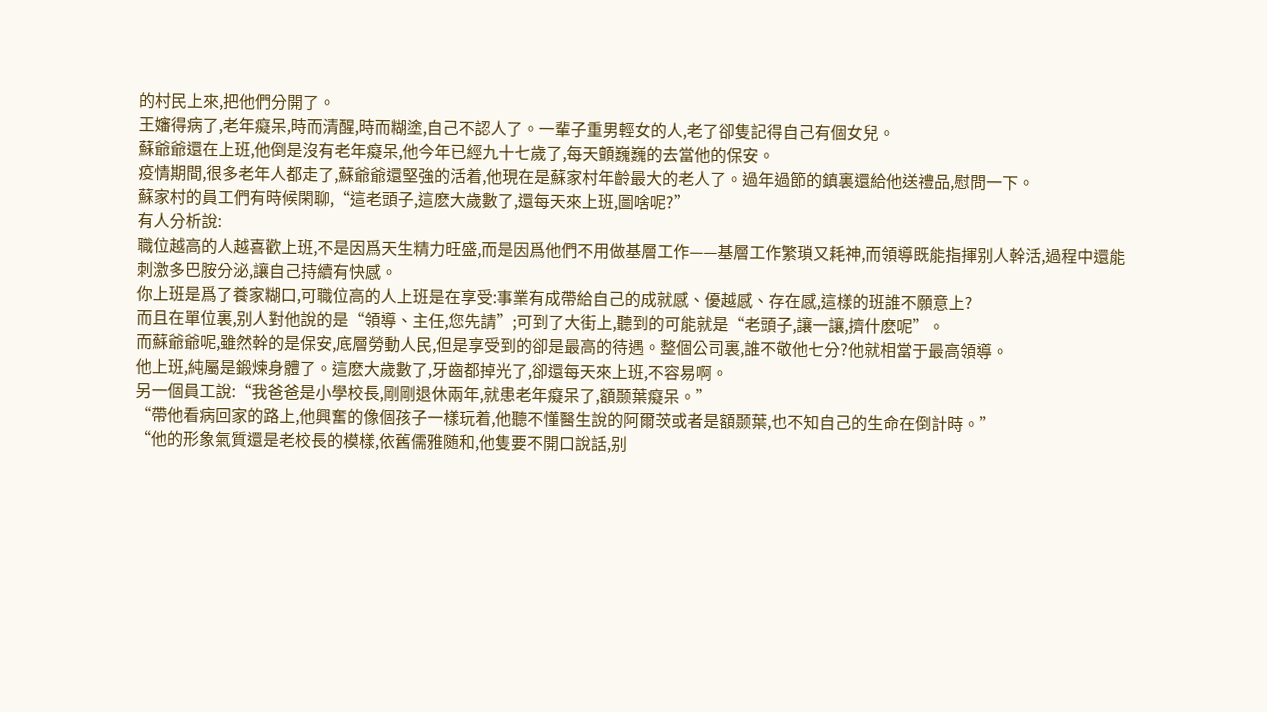的村民上來,把他們分開了。
王嬸得病了,老年癡呆,時而清醒,時而糊塗,自己不認人了。一輩子重男輕女的人,老了卻隻記得自己有個女兒。
蘇爺爺還在上班,他倒是沒有老年癡呆,他今年已經九十七歲了,每天顫巍巍的去當他的保安。
疫情期間,很多老年人都走了,蘇爺爺還堅強的活着,他現在是蘇家村年齡最大的老人了。過年過節的鎮裏還給他送禮品,慰問一下。
蘇家村的員工們有時候閑聊,“這老頭子,這麽大歲數了,還每天來上班,圖啥呢?”
有人分析說:
職位越高的人越喜歡上班,不是因爲天生精力旺盛,而是因爲他們不用做基層工作——基層工作繁瑣又耗神,而領導既能指揮别人幹活,過程中還能刺激多巴胺分泌,讓自己持續有快感。
你上班是爲了養家糊口,可職位高的人上班是在享受:事業有成帶給自己的成就感、優越感、存在感,這樣的班誰不願意上?
而且在單位裏,别人對他說的是“領導、主任,您先請”;可到了大街上,聽到的可能就是“老頭子,讓一讓,擠什麽呢”。
而蘇爺爺呢,雖然幹的是保安,底層勞動人民,但是享受到的卻是最高的待遇。整個公司裏,誰不敬他七分?他就相當于最高領導。
他上班,純屬是鍛煉身體了。這麽大歲數了,牙齒都掉光了,卻還每天來上班,不容易啊。
另一個員工說:“我爸爸是小學校長,剛剛退休兩年,就患老年癡呆了,額颞葉癡呆。”
“帶他看病回家的路上,他興奮的像個孩子一樣玩着,他聽不懂醫生說的阿爾茨或者是額颞葉,也不知自己的生命在倒計時。”
“他的形象氣質還是老校長的模樣,依舊儒雅随和,他隻要不開口說話,别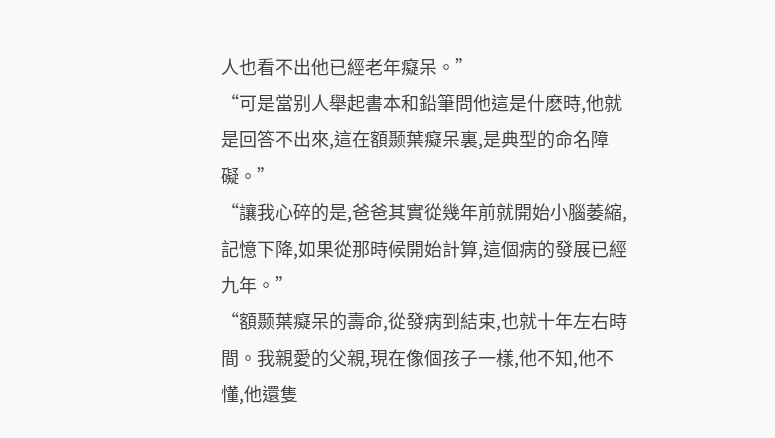人也看不出他已經老年癡呆。”
“可是當别人舉起書本和鉛筆問他這是什麽時,他就是回答不出來,這在額颞葉癡呆裏,是典型的命名障礙。”
“讓我心碎的是,爸爸其實從幾年前就開始小腦萎縮,記憶下降,如果從那時候開始計算,這個病的發展已經九年。”
“額颞葉癡呆的壽命,從發病到結束,也就十年左右時間。我親愛的父親,現在像個孩子一樣,他不知,他不懂,他還隻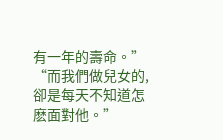有一年的壽命。”
“而我們做兒女的,卻是每天不知道怎麽面對他。”